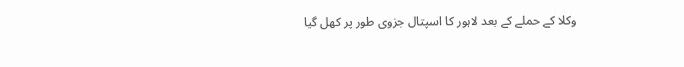وکلا کے حملے کے بعد لاہور کا اسپتال جزوی طور پر کھل گیا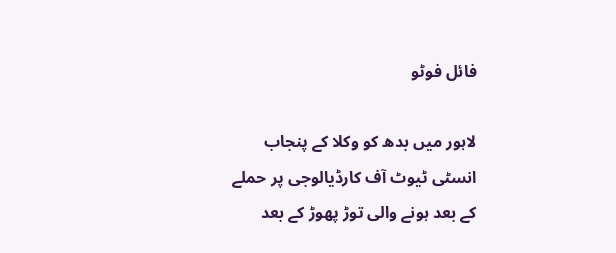فائل فوٹو

لاہور میں بدھ کو وکلا کے پنجاب انسٹی ٹیوٹ آف کارڈیالوجی پر حملے کے بعد ہونے والی توڑ پھوڑ کے بعد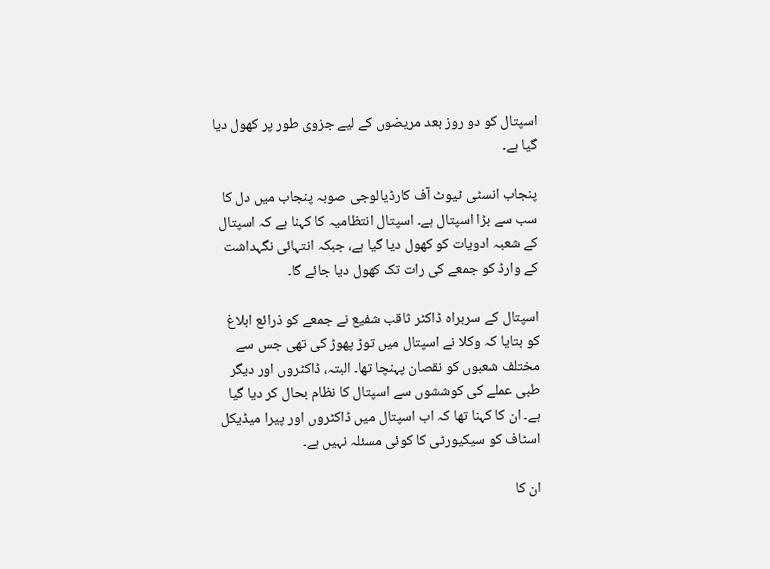اسپتال کو دو روز بعد مریضوں کے لیے جزوی طور پر کھول دیا گیا ہے۔

پنجاب انسٹی ٹیوٹ آف کارڈیالوجی صوبہ پنجاب میں دل کا سب سے بڑا اسپتال ہے۔ اسپتال انتظامیہ کا کہنا ہے کہ اسپتال کے شعبہ ادویات کو کھول دیا گیا ہے، جبکہ انتہائی نگہداشت کے وارڈ کو جمعے کی رات تک کھول دیا جائے گا۔

اسپتال کے سربراہ ڈاکٹر ثاقب شفیع نے جمعے کو ذرائع ابلاغ کو بتایا کہ وکلا نے اسپتال میں توڑ پھوڑ کی تھی جس سے مختلف شعبوں کو نقصان پہنچا تھا۔ البتہ، ڈاکٹروں اور دیگر طبی عملے کی کوششوں سے اسپتال کا نظام بحال کر دیا گیا ہے۔ ان کا کہنا تھا کہ اب اسپتال میں ڈاکٹروں اور پیرا میڈیکل اسٹاف کو سیکیورٹی کا کوئی مسئلہ نہیں ہے۔

ان کا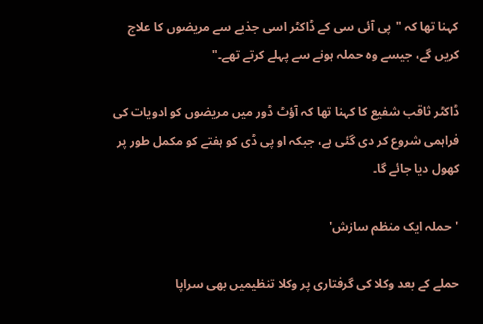کہنا تھا کہ "پی آئی سی کے ڈاکٹر اسی جذبے سے مریضوں کا علاج کریں گے، جیسے وہ حملہ ہونے سے پہلے کرتے تھے۔"

ڈاکٹر ثاقب شفیع کا کہنا تھا کہ آؤٹ ڈور میں مریضوں کو ادویات کی فراہمی شروع کر دی گئی ہے، جبکہ او پی ڈی کو ہفتے کو مکمل طور پر کھول دیا جائے گا۔

'حملہ ایک منظم سازش'

حملے کے بعد وکلا کی گرفتاری پر وکلا تنظیمیں بھی سراپا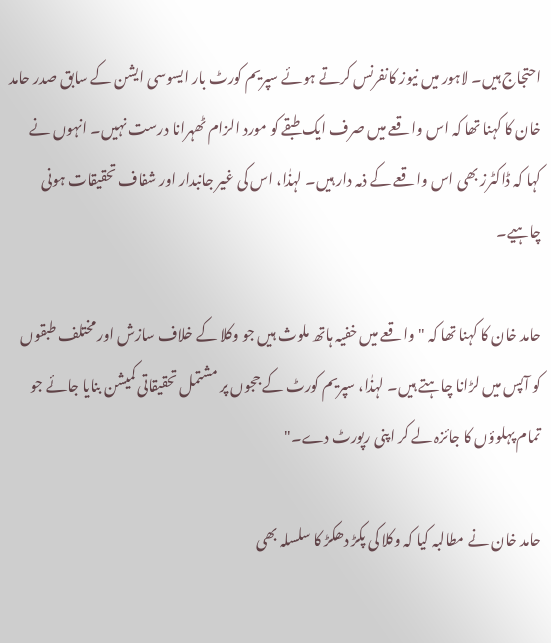احتجاج ہیں۔ لاہور میں نیوز کانفرنس کرتے ہوئے سپریم کورٹ بار ایسوسی ایشن کے سابق صدر حامد خان کا کہنا تھا کہ اس واقعے میں صرف ایک طبقے کو مورد الزام ٹھہرانا درست نہیں۔ انہوں نے کہا کہ ڈاکٹرز بھی اس واقعے کے ذمہ دار ہیں۔ لہذٰا، اس کی غیر جانبدار اور شفاف تحقیقات ہونی چاہیے۔

حامد خان کا کہنا تھا کہ "واقعے میں خفیہ ہاتھ ملوث ہیں جو وکلا کے خلاف سازش اور مختلف طبقوں کو آپس میں لڑانا چاہتے ہیں۔ لہذٰا، سپریم کورٹ کے ججوں پر مشتمل تحقیقاتی کمیشن بنایا جائے جو تمام پہلوؤں کا جائزہ لے کر اپنی رپورٹ دے۔"

حامد خان نے مطالبہ کیا کہ وکلا کی پکڑ دھکڑ کا سلسلہ بھی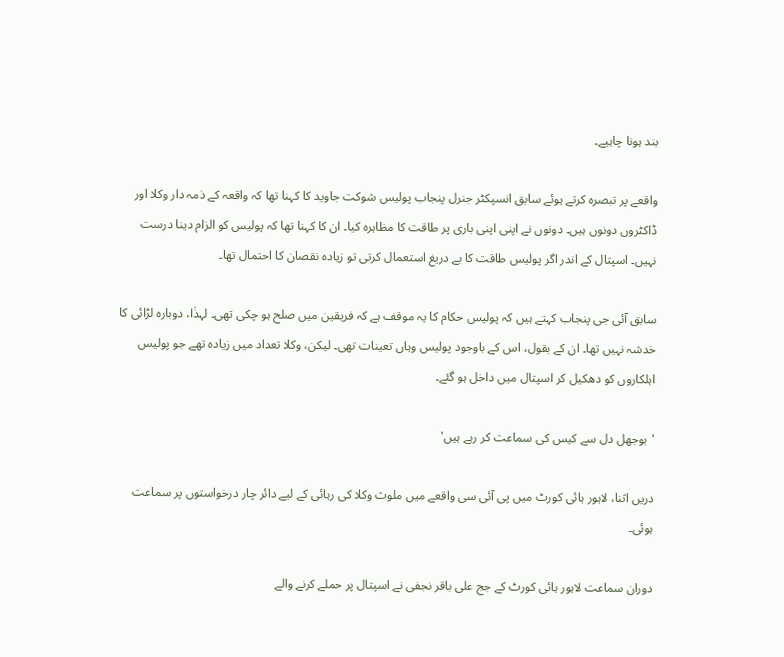بند ہونا چاہیے۔

واقعے پر تبصرہ کرتے ہوئے سابق انسپکٹر جنرل پنجاب پولیس شوکت جاوید کا کہنا تھا کہ واقعہ کے ذمہ دار وکلا اور ڈاکٹروں دونوں ہیں۔ دونوں نے اپنی اپنی باری پر طاقت کا مظاہرہ کیا۔ ان کا کہنا تھا کہ پولیس کو الزام دینا درست نہیں۔ اسپتال کے اندر اگر پولیس طاقت کا بے دریغ استعمال کرتی تو زیادہ نقصان کا احتمال تھا۔

سابق آئی جی پنجاب کہتے ہیں کہ پولیس حکام کا یہ موقف ہے کہ فریقین میں صلح ہو چکی تھی۔ لہذٰا، دوبارہ لڑائی کا خدشہ نہیں تھا۔ ان کے بقول، اس کے باوجود پولیس وہاں تعینات تھی۔ لیکن، وکلا تعداد میں زیادہ تھے جو پولیس اہلکاروں کو دھکیل کر اسپتال میں داخل ہو گئے۔

'بوجھل دل سے کیس کی سماعت کر رہے ہیں'

دریں اثنا، لاہور ہائی کورٹ میں پی آئی سی واقعے میں ملوث وکلا کی رہائی کے لیے دائر چار درخواستوں پر سماعت ہوئی۔

دوران سماعت لاہور ہائی کورٹ کے جج علی باقر نجفی نے اسپتال پر حملے کرنے والے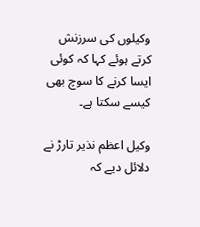وکیلوں کی سرزنش کرتے ہوئے کہا کہ کوئی ایسا کرنے کا سوچ بھی کیسے سکتا ہے۔

وکیل اعظم نذیر تارڑ نے دلائل دیے کہ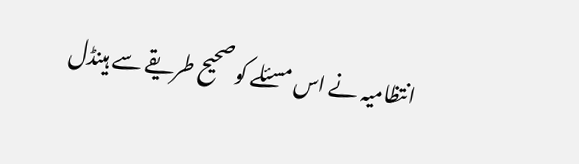انتظامیہ نے اس مسئلے کو صحیح طریقے سے ہینڈل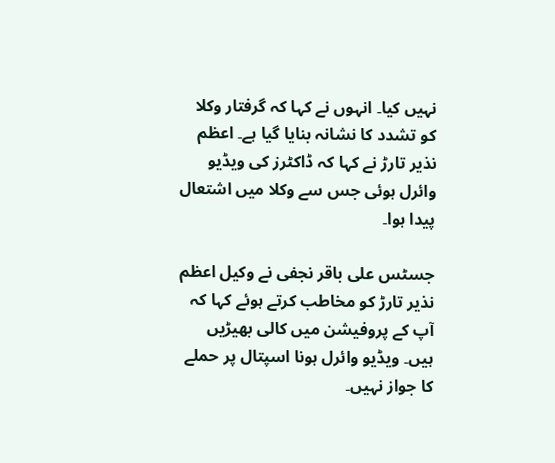نہیں کیا۔ انہوں نے کہا کہ گرفتار وکلا کو تشدد کا نشانہ بنایا گیا ہے۔ اعظم نذیر تارڑ نے کہا کہ ڈاکٹرز کی ویڈیو وائرل ہوئی جس سے وکلا میں اشتعال پیدا ہوا۔

جسٹس علی باقر نجفی نے وکیل اعظم نذیر تارڑ کو مخاطب کرتے ہوئے کہا کہ آپ کے پروفیشن میں کالی بھیڑیں ہیں۔ ویڈیو وائرل ہونا اسپتال پر حملے کا جواز نہیں۔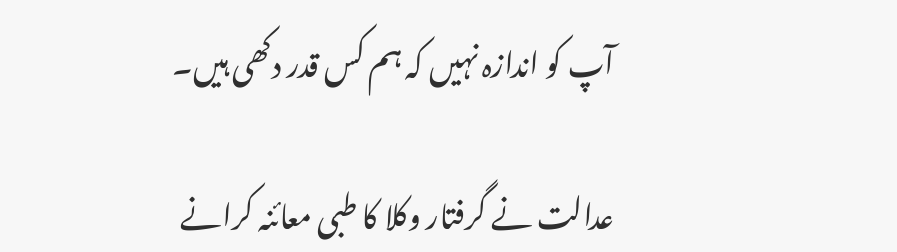آپ کو اندازہ نہیں کہ ہم کس قدر دکھی ہیں۔

عدالت نے گرفتار وکلا کا طبی معائنہ کرانے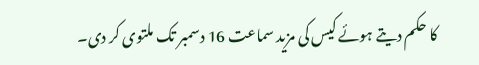کا حکم دیتے ہوئے کیس کی مزید سماعت 16 دسمبر تک ملتوی کر دی۔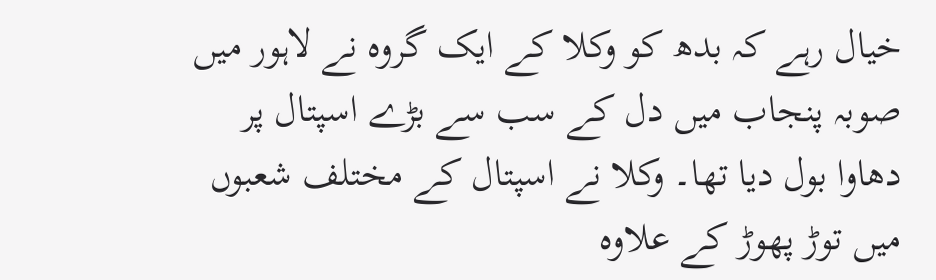خیال رہے کہ بدھ کو وکلا کے ایک گروہ نے لاہور میں صوبہ پنجاب میں دل کے سب سے بڑے اسپتال پر دھاوا بول دیا تھا۔ وکلا نے اسپتال کے مختلف شعبوں میں توڑ پھوڑ کے علاوہ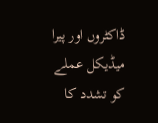ڈاکٹروں اور پیرا میڈیکل عملے کو تشدد کا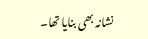نشانہ بھی بنایا تھا۔